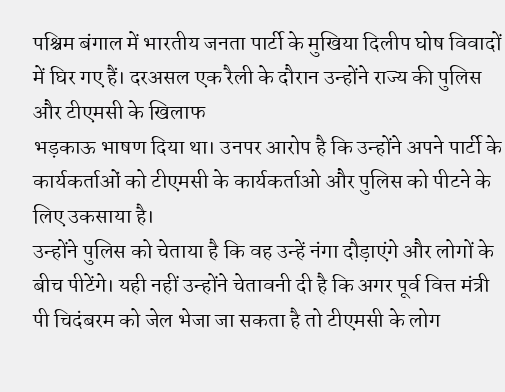पश्चिम बंगाल में भारतीय जनता पार्टी के मुखिया दिलीप घोष विवादों में घिर गए हैं। दरअसल एक रैली के दौरान उन्होंने राज्य की पुलिस और टीएमसी के खिलाफ
भड़काऊ भाषण दिया था। उनपर आरोप है कि उन्होंने अपने पार्टी के कार्यकर्ताओं को टीएमसी के कार्यकर्ताओ और पुलिस को पीटने के लिए उकसाया है।
उन्होंने पुलिस को चेताया है कि वह उन्हें नंगा दौड़ाएंगे और लोगों के बीच पीटेंगे। यही नहीं उन्होंने चेतावनी दी है कि अगर पूर्व वित्त मंत्री पी चिदंबरम को जेल भेजा जा सकता है तो टीएमसी के लोग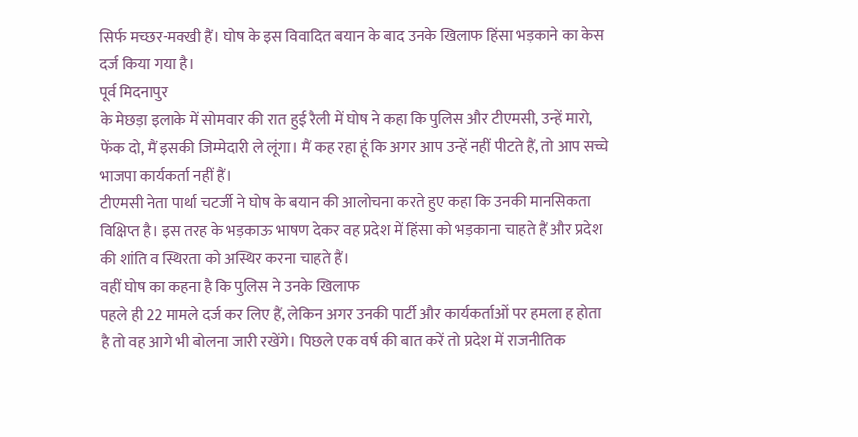सिर्फ मच्छर-मक्खी हैं। घोष के इस विवादित बयान के बाद उनके खिलाफ हिंसा भड़काने का केस दर्ज किया गया है।
पूर्व मिदनापुर
के मेछड़ा इलाके में सोमवार की रात हुई रैली में घोष ने कहा कि पुलिस और टीएमसी, उन्हें मारो, फेंक दो, मैं इसकी जिम्मेदारी ले लूंगा। मैं कह रहा हूं कि अगर आप उन्हें नहीं पीटते हैं, तो आप सच्चे भाजपा कार्यकर्ता नहीं हैं।
टीएमसी नेता पार्था चटर्जी ने घोष के बयान की आलोचना करते हुए कहा कि उनकी मानसिकता विक्षिप्त है। इस तरह के भड़काऊ भाषण देकर वह प्रदेश में हिंसा को भड़काना चाहते हैं और प्रदेश की शांति व स्थिरता को अस्थिर करना चाहते हैं।
वहीं घोष का कहना है कि पुलिस ने उनके खिलाफ
पहले ही 22 मामले दर्ज कर लिए हैं, लेकिन अगर उनकी पार्टी और कार्यकर्ताओं पर हमला ह होता है तो वह आगे भी बोलना जारी रखेंगे। पिछले एक वर्ष की बात करें तो प्रदेश में राजनीतिक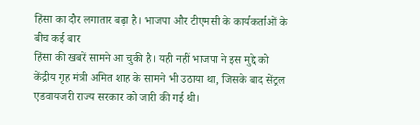हिंसा का दौर लगातार बढ़ा है। भाजपा और टीएमसी के कार्यकर्ताओं के बीच कई बार
हिंसा की खबरें सामने आ चुकी है। यही नहीं भाजपा ने इस मुद्दे को केंद्रीय गृह मंत्री अमित शाह के सामने भी उठाया था, जिसके बाद सेंट्रल एडवायजरी राज्य सरकार को जारी की गई थी।